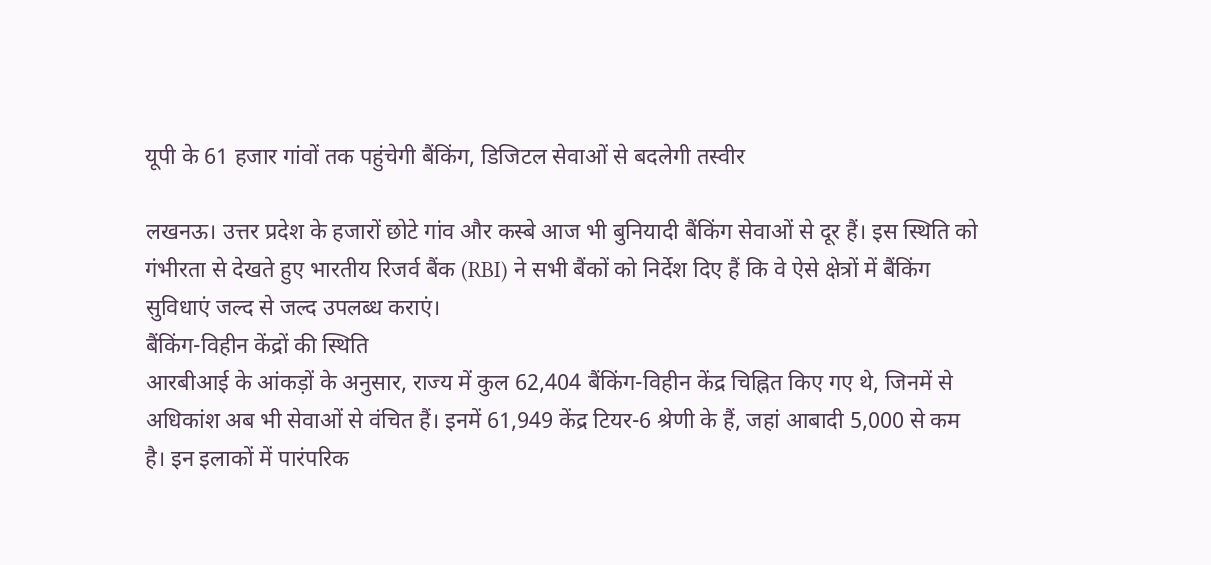यूपी के 61 हजार गांवों तक पहुंचेगी बैंकिंग, डिजिटल सेवाओं से बदलेगी तस्वीर

लखनऊ। उत्तर प्रदेश के हजारों छोटे गांव और कस्बे आज भी बुनियादी बैंकिंग सेवाओं से दूर हैं। इस स्थिति को गंभीरता से देखते हुए भारतीय रिजर्व बैंक (RBI) ने सभी बैंकों को निर्देश दिए हैं कि वे ऐसे क्षेत्रों में बैंकिंग सुविधाएं जल्द से जल्द उपलब्ध कराएं।
बैंकिंग-विहीन केंद्रों की स्थिति
आरबीआई के आंकड़ों के अनुसार, राज्य में कुल 62,404 बैंकिंग-विहीन केंद्र चिह्नित किए गए थे, जिनमें से अधिकांश अब भी सेवाओं से वंचित हैं। इनमें 61,949 केंद्र टियर-6 श्रेणी के हैं, जहां आबादी 5,000 से कम है। इन इलाकों में पारंपरिक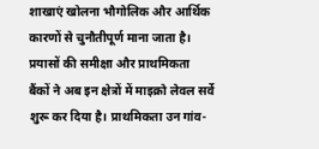शाखाएं खोलना भौगोलिक और आर्थिक कारणों से चुनौतीपूर्ण माना जाता है।
प्रयासों की समीक्षा और प्राथमिकता
बैंकों ने अब इन क्षेत्रों में माइक्रो लेवल सर्वे शुरू कर दिया है। प्राथमिकता उन गांव-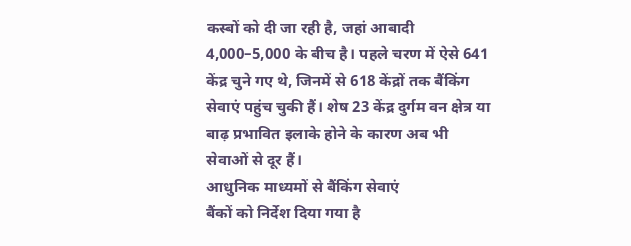कस्बों को दी जा रही है, जहां आबादी 4,000–5,000 के बीच है। पहले चरण में ऐसे 641 केंद्र चुने गए थे, जिनमें से 618 केंद्रों तक बैंकिंग सेवाएं पहुंच चुकी हैं। शेष 23 केंद्र दुर्गम वन क्षेत्र या बाढ़ प्रभावित इलाके होने के कारण अब भी सेवाओं से दूर हैं।
आधुनिक माध्यमों से बैंकिंग सेवाएं
बैंकों को निर्देश दिया गया है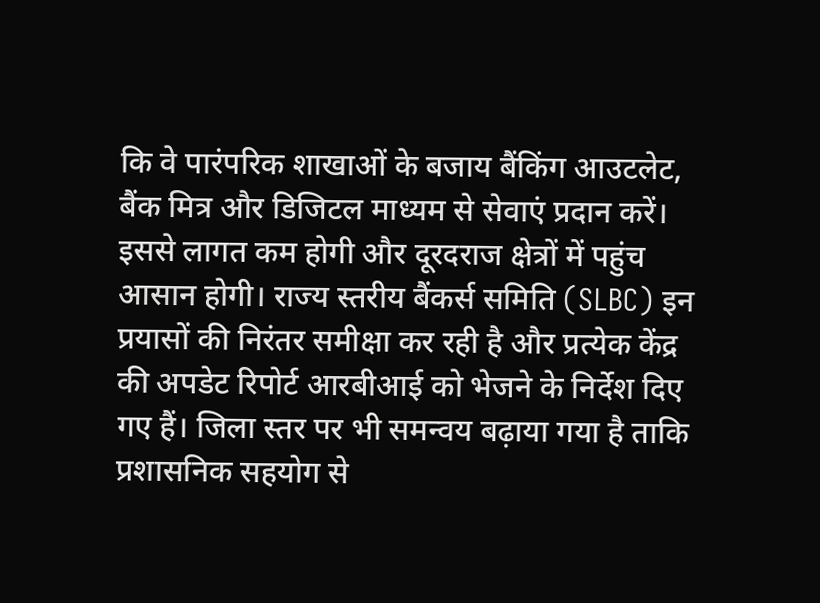कि वे पारंपरिक शाखाओं के बजाय बैंकिंग आउटलेट, बैंक मित्र और डिजिटल माध्यम से सेवाएं प्रदान करें। इससे लागत कम होगी और दूरदराज क्षेत्रों में पहुंच आसान होगी। राज्य स्तरीय बैंकर्स समिति (SLBC) इन प्रयासों की निरंतर समीक्षा कर रही है और प्रत्येक केंद्र की अपडेट रिपोर्ट आरबीआई को भेजने के निर्देश दिए गए हैं। जिला स्तर पर भी समन्वय बढ़ाया गया है ताकि प्रशासनिक सहयोग से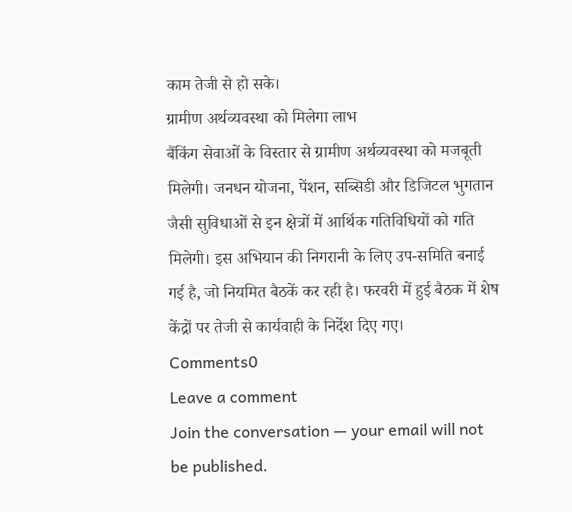काम तेजी से हो सके।
ग्रामीण अर्थव्यवस्था को मिलेगा लाभ
बैंकिंग सेवाओं के विस्तार से ग्रामीण अर्थव्यवस्था को मजबूती मिलेगी। जनधन योजना, पेंशन, सब्सिडी और डिजिटल भुगतान जैसी सुविधाओं से इन क्षेत्रों में आर्थिक गतिविधियों को गति मिलेगी। इस अभियान की निगरानी के लिए उप-समिति बनाई गई है, जो नियमित बैठकें कर रही है। फरवरी में हुई बैठक में शेष केंद्रों पर तेजी से कार्यवाही के निर्देश दिए गए।
Comments0
Leave a comment
Join the conversation — your email will not be published.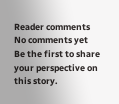Reader comments
No comments yet
Be the first to share your perspective on this story.